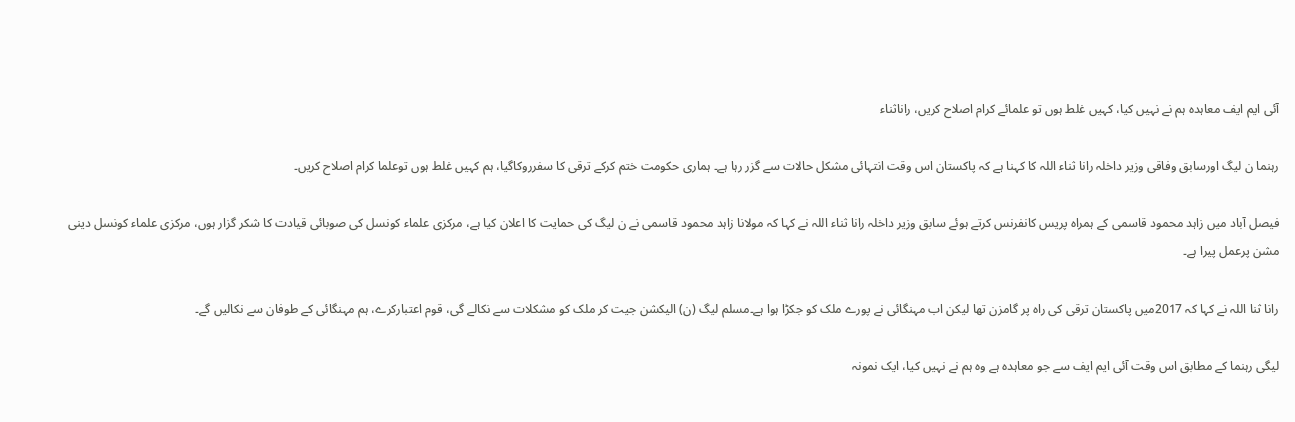آئی ایم ایف معاہدہ ہم نے نہیں کیا، کہیں غلط ہوں تو علمائے کرام اصلاح کریں، راناثناء

رہنما ن لیگ اورسابق وفاقی وزیر داخلہ رانا ثناء اللہ کا کہنا ہے کہ پاکستان اس وقت انتہائی مشکل حالات سے گزر رہا ہے۔ ہماری حکومت ختم کرکے ترقی کا سفرروکاگیا، ہم کہیں غلط ہوں توعلما کرام اصلاح کریں۔

فیصل آباد میں زاہد محمود قاسمی کے ہمراہ پریس کانفرنس کرتے ہوئے سابق وزیر داخلہ رانا ثناء اللہ نے کہا کہ مولانا زاہد محمود قاسمی نے ن لیگ کی حمایت کا اعلان کیا ہے، مرکزی علماء کونسل کی صوبائی قیادت کا شکر گزار ہوں، مرکزی علماء کونسل دینی مشن پرعمل پیرا ہے۔

رانا ثنا اللہ نے کہا کہ 2017میں پاکستان ترقی کی راہ پر گامزن تھا لیکن اب مہنگائی نے پورے ملک کو جکڑا ہوا ہے۔مسلم لیگ (ن) الیکشن جیت کر ملک کو مشکلات سے نکالے گی، قوم اعتبارکرے، ہم مہنگائی کے طوفان سے نکالیں گے۔

لیگی رہنما کے مطابق اس وقت آئی ایم ایف سے جو معاہدہ ہے وہ ہم نے نہیں کیا، ایک نمونہ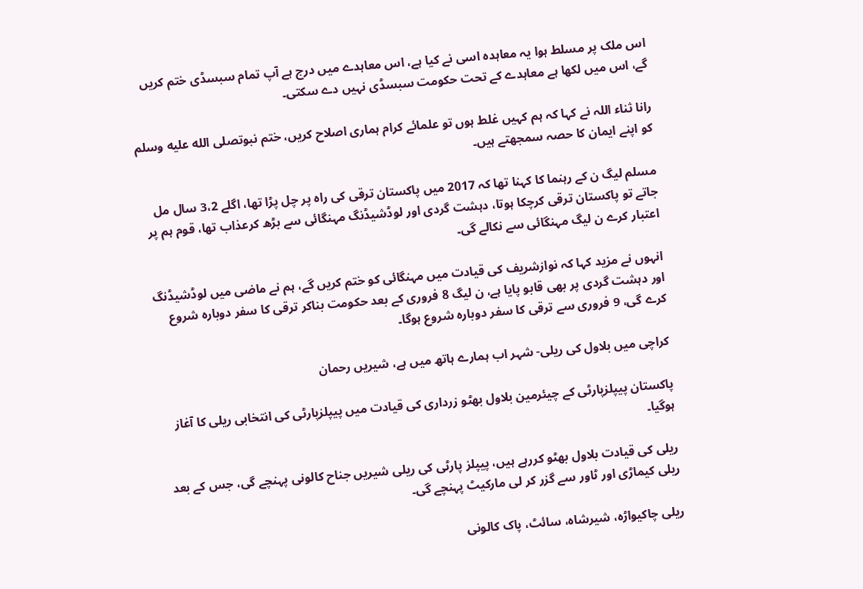اس ملک پر مسلط ہوا یہ معاہدہ اسی نے کیا ہے، اس معاہدے میں درج ہے آپ تمام سبسڈی ختم کریں گے، اس میں لکھا ہے معاہدے کے تحت حکومت سبسڈی نہیں دے سکتی۔

رانا ثناء اللہ نے کہا کہ ہم کہیں غلط ہوں تو علمائے کرام ہماری اصلاح کریں، ختم نبوتصلى الله عليه وسلم کو اپنے ایمان کا حصہ سمجھتے ہیں۔

مسلم لیگ ن کے رہنما کا کہنا تھا کہ 2017 میں پاکستان ترقی کی راہ پر چل پڑا تھا، اگلے 3،2 سال مل جاتے تو پاکستان ترقی کرچکا ہوتا، دہشت گردی اور لوڈشیڈنگ مہنگائی سے بڑھ کرعذاب تھا، قوم ہم پر اعتبار کرے ن لیگ مہنگائی سے نکالے گی۔

انہوں نے مزید کہا کہ نوازشریف کی قیادت میں مہنگائی کو ختم کریں گے، ہم نے ماضی میں لوڈشیڈنگ اور دہشت گردی پر بھی قابو پایا ہے، ن لیگ 8 فروری کے بعد حکومت بناکر ترقی کا سفر دوبارہ شروع کرے گی، 9 فروری سے ترقی کا سفر دوبارہ شروع ہوگا۔

کراچی میں بلاول کی ریلی- شہر اب ہمارے ہاتھ میں ہے، شیریں رحمان

پاکستان پیپلزپارٹی کے چیئرمین بلاول بھٹو زرداری کی قیادت میں پیپلزپارٹی کی انتخابی ریلی کا آغاز ہوگیا۔

ریلی کی قیادت بلاول بھٹو کررہے ہیں، پیپلز پارٹی کی ریلی شیریں جناح کالونی پہنچے گی، جس کے بعد ریلی کیماڑی اور ٹاور سے گزر کر لی مارکیٹ پہنچے گی۔

ریلی چاکیواڑہ، شیرشاہ، سائٹ، پاک کالونی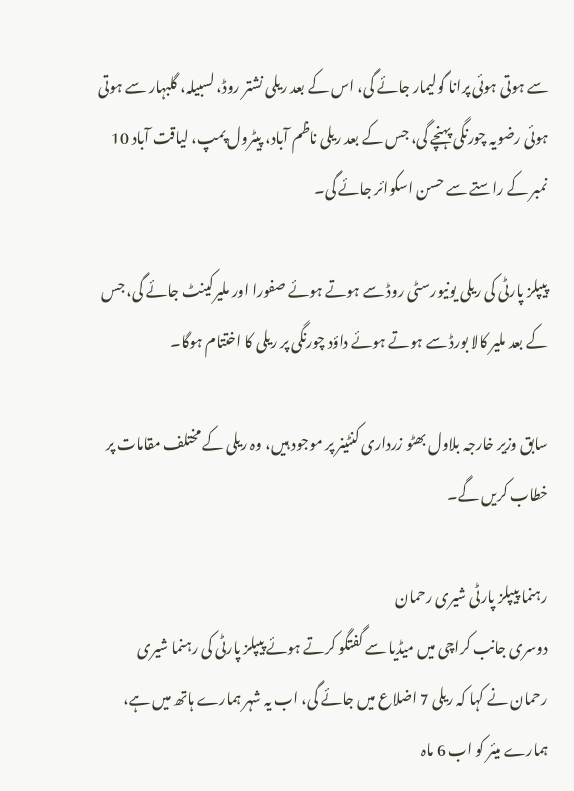سے ہوتی ہوئی پرانا گولیمار جائے گی، اس کے بعد ریلی نشتر روڈ، لسبیلہ، گلبہار سے ہوتی ہوئی رضویہ چورنگی پہنچے گی، جس کے بعد ریلی ناظم آباد، پیٹرول پمپ، لیاقت آباد 10 نمبر کے راستے سے حسن اسکوائر جائے گی۔

پیپلز پارٹی کی ریلی یونیورسٹی روڈ سے ہوتے ہوئے صفورا اور ملیرکینٹ جائے گی، جس کے بعد ملیر کالا بورڈ سے ہوتے ہوئے داؤد چورنگی پر ریلی کا اختتام ہوگا۔

سابق وزیر خارجہ بلاول بھٹو زرداری کنٹینر پر موجود ہیں، وہ ریلی کے مختلف مقامات پر خطاب کریں گے۔

رہنما پیپلز پارٹی شیری رحمان
دوسری جانب کراچی میں میڈیا سے گفتگو کرتے ہوئے پیپلز پارٹی کی رہنما شیری رحمان نے کہا کہ ریلی 7 اضلاع میں جائے گی، اب یہ شہر ہمارے ہاتھ میں ہے، ہمارے میئر کو اب 6 ماہ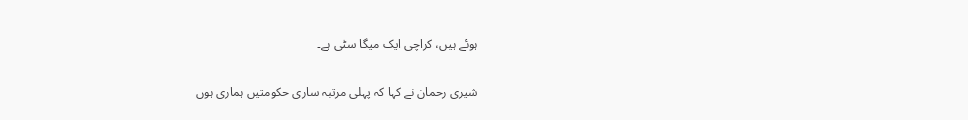ہوئے ہیں، کراچی ایک میگا سٹی ہے۔

شیری رحمان نے کہا کہ پہلی مرتبہ ساری حکومتیں ہماری ہوں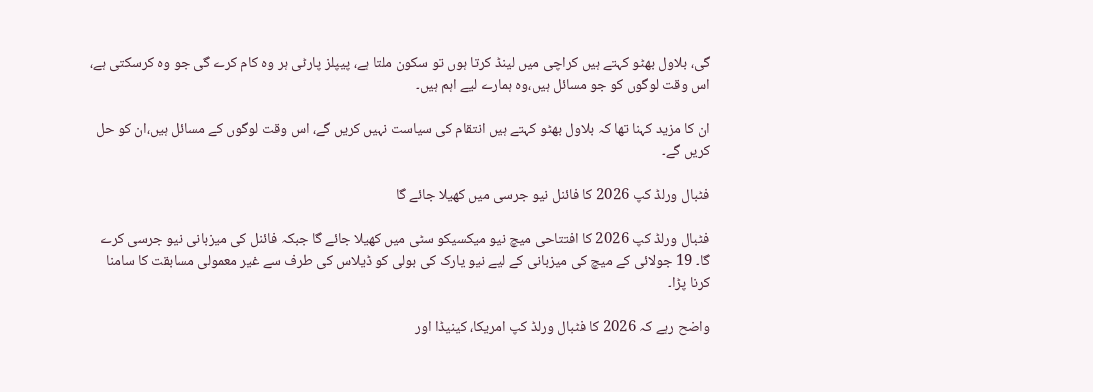گی، بلاول بھٹو کہتے ہیں کراچی میں لینڈ کرتا ہوں تو سکون ملتا ہے، پیپلز پارٹی ہر وہ کام کرے گی جو وہ کرسکتی ہے، اس وقت لوگوں کو جو مسائل ہیں،وہ ہمارے لیے اہم ہیں۔

ان کا مزید کہنا تھا کہ بلاول بھٹو کہتے ہیں انتقام کی سیاست نہیں کریں گے، اس وقت لوگوں کے مسائل ہیں،ان کو حل کریں گے۔

فٹبال ورلڈ کپ 2026 کا فائنل نیو جرسی میں کھیلا جائے گا

فٹبال ورلڈ کپ 2026 کا افتتاحی میچ نیو میکسیکو سٹی میں کھیلا جائے گا جبکہ فائنل کی میزبانی نیو جرسی کرے گا۔ 19 جولائی کے میچ کی میزبانی کے لیے نیو یارک کی بولی کو ڈیلاس کی طرف سے غیر معمولی مسابقت کا سامنا کرنا پڑا۔

واضح رہے کہ 2026 کا فٹبال ورلڈ کپ امریکا، کینیڈا اور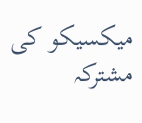میکسیکو کی مشترکہ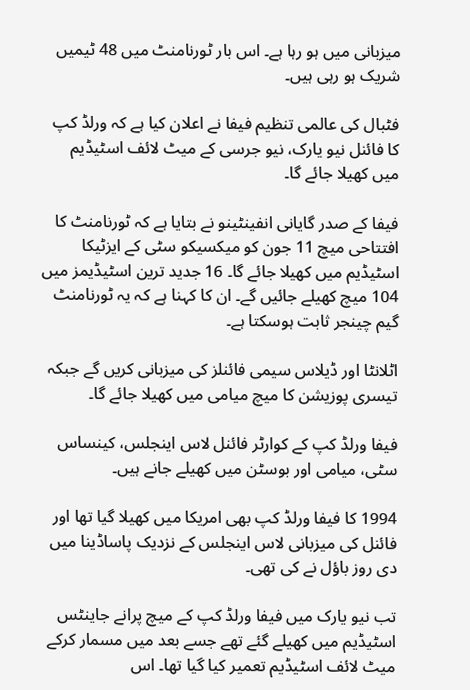میزبانی میں ہو رہا ہے۔ اس بار ٹورنامنٹ میں 48 ٹیمیں شریک ہو رہی ہیں۔

فٹبال کی عالمی تنظیم فیفا نے اعلان کیا ہے کہ ورلڈ کپ کا فائنل نیو یارک، نیو جرسی کے میٹ لائف اسٹیڈیم میں کھیلا جائے گا۔

فیفا کے صدر گایانی انفینٹینو نے بتایا ہے کہ ٹورنامنٹ کا افتتاحی میچ 11 جون کو میکسیکو سٹی کے ایزٹیکا اسٹیڈیم میں کھیلا جائے گا۔ 16 جدید ترین اسٹیڈیمز میں 104 میچ کھیلے جائیں گے۔ ان کا کہنا ہے کہ یہ ٹورنامنٹ گیم چینجر ثابت ہوسکتا ہے۔

اٹلانٹا اور ڈیلاس سیمی فائنلز کی میزبانی کریں گے جبکہ تیسری پوزیشن کا میچ میامی میں کھیلا جائے گا۔

فیفا ورلڈ کپ کے کوارٹر فائنل لاس اینجلس، کینساس سٹی، میامی اور بوسٹن میں کھیلے جانے ہیں۔

1994 کا فیفا ورلڈ کپ بھی امریکا میں کھیلا گیا تھا اور فائنل کی میزبانی لاس اینجلس کے نزدیک پاساڈینا میں دی روز باؤل نے کی تھی۔

تب نیو یارک میں فیفا ورلڈ کپ کے میچ پرانے جاینٹس اسٹیڈیم میں کھیلے گئے تھے جسے بعد میں مسمار کرکے میٹ لائف اسٹیڈیم تعمیر کیا گیا تھا۔ اس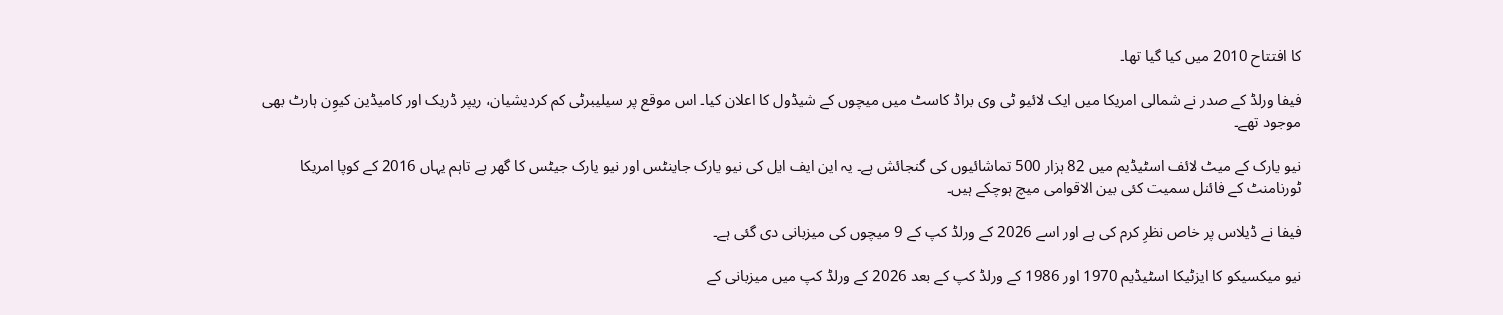کا افتتاح 2010 میں کیا گیا تھا۔

فیفا ورلڈ کے صدر نے شمالی امریکا میں ایک لائیو ٹی وی براڈ کاسٹ میں میچوں کے شیڈول کا اعلان کیا۔ اس موقع پر سیلیبرٹی کم کردیشیان، ریپر ڈریک اور کامیڈین کیوِن ہارٹ بھی موجود تھے۔

نیو یارک کے میٹ لائف اسٹیڈیم میں 82 ہزار 500 تماشائیوں کی گنجائش ہے۔ یہ این ایف ایل کی نیو یارک جاینٹس اور نیو یارک جیٹس کا گھر ہے تاہم یہاں 2016 کے کوپا امریکا ٹورنامنٹ کے فائنل سمیت کئی بین الاقوامی میچ ہوچکے ہیں۔

فیفا نے ڈیلاس پر خاص نظرِ کرم کی ہے اور اسے 2026 کے ورلڈ کپ کے 9 میچوں کی میزبانی دی گئی ہے۔

نیو میکسیکو کا ایزٹیکا اسٹیڈیم 1970 اور 1986 کے ورلڈ کپ کے بعد 2026 کے ورلڈ کپ میں میزبانی کے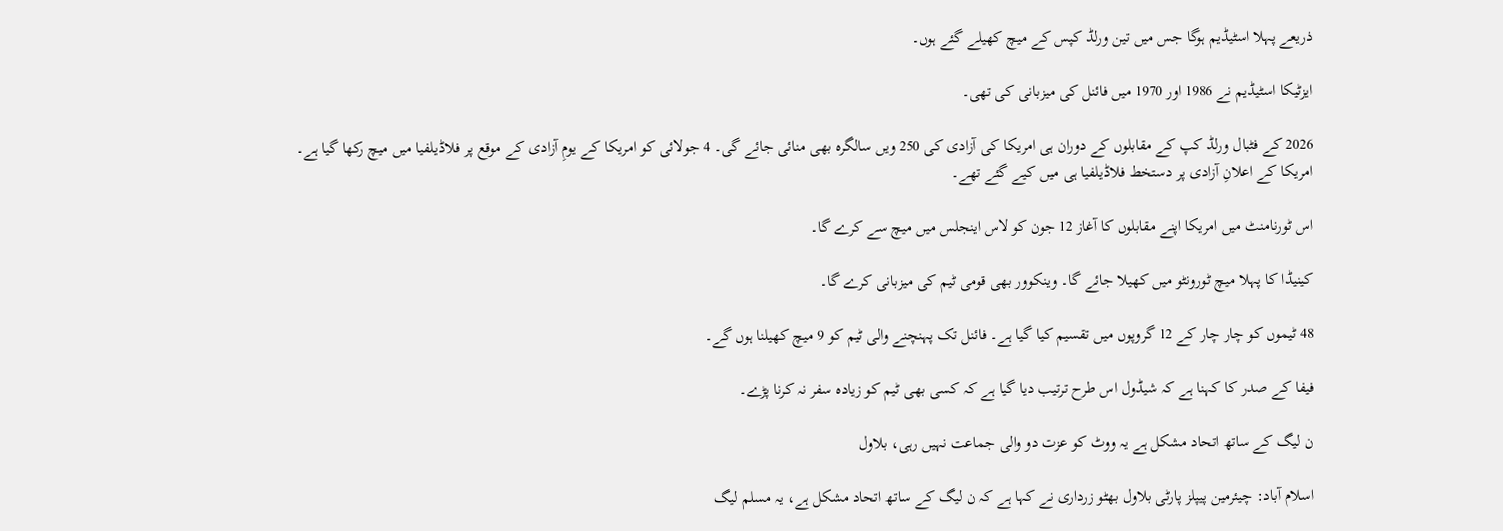ذریعے پہلا اسٹیڈیم ہوگا جس میں تین ورلڈ کپس کے میچ کھیلے گئے ہوں۔

ایزٹیکا اسٹیڈیم نے 1986 اور 1970 میں فائنل کی میزبانی کی تھی۔

2026 کے فٹبال ورلڈ کپ کے مقابلوں کے دوران ہی امریکا کی آزادی کی 250 ویں سالگرہ بھی منائی جائے گی۔ 4 جولائی کو امریکا کے یومِ آزادی کے موقع پر فلاڈیلفیا میں میچ رکھا گیا ہے۔ امریکا کے اعلانِ آزادی پر دستخط فلاڈیلفیا ہی میں کیے گئے تھے۔

اس ٹورنامنٹ میں امریکا اپنے مقابلوں کا آغاز 12 جون کو لاس اینجلس میں میچ سے کرے گا۔

کینیڈا کا پہلا میچ ٹورونٹو میں کھیلا جائے گا۔ وینکوور بھی قومی ٹیم کی میزبانی کرے گا۔

48 ٹیموں کو چار چار کے 12 گروپوں میں تقسیم کیا گیا ہے۔ فائنل تک پہنچنے والی ٹیم کو 9 میچ کھیلنا ہوں گے۔

فیفا کے صدر کا کہنا ہے کہ شیڈول اس طرح ترتیب دیا گیا ہے کہ کسی بھی ٹیم کو زیادہ سفر نہ کرنا پڑے۔

ن لیگ کے ساتھ اتحاد مشکل ہے یہ ووٹ کو عزت دو والی جماعت نہیں رہی، بلاول

اسلام آباد: چیئرمین پیپلز پارٹی بلاول بھٹو زرداری نے کہا ہے کہ ن لیگ کے ساتھ اتحاد مشکل ہے، یہ مسلم لیگ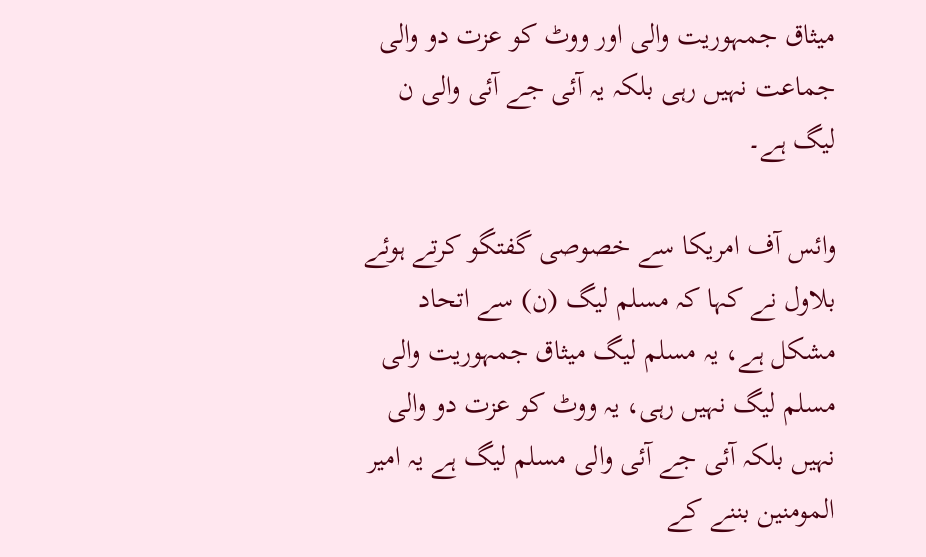میثاق جمہوریت والی اور ووٹ کو عزت دو والی جماعت نہیں رہی بلکہ یہ آئی جے آئی والی ن لیگ ہے۔

وائس آف امریکا سے خصوصی گفتگو کرتے ہوئے بلاول نے کہا کہ مسلم لیگ (ن) سے اتحاد مشکل ہے، یہ مسلم لیگ میثاق جمہوریت والی مسلم لیگ نہیں رہی، یہ ووٹ کو عزت دو والی نہیں بلکہ آئی جے آئی والی مسلم لیگ ہے یہ امیر المومنین بننے کے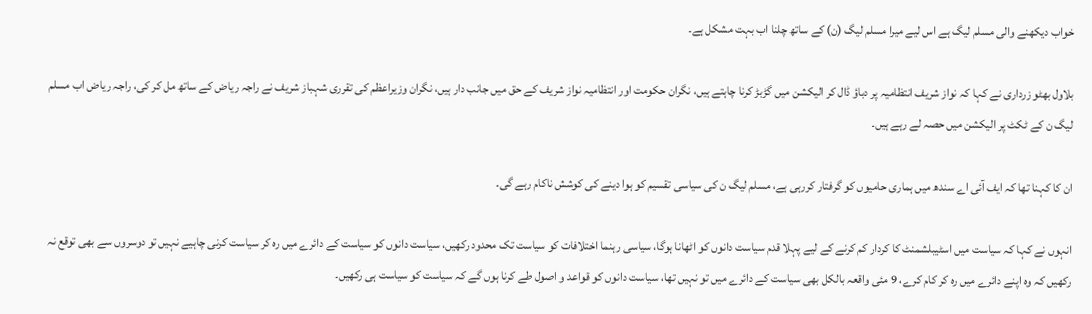خواب دیکھنے والی مسلم لیگ ہے اس لیے میرا مسلم لیگ (ن) کے ساتھ چلنا اب بہت مشکل ہے۔

بلاول بھٹو زرداری نے کہا کہ نواز شریف انتظامیہ پر دباؤ ڈال کر الیکشن میں گڑبڑ کرنا چاہتے ہیں، نگران حکومت اور انتظامیہ نواز شریف کے حق میں جانب دار ہیں، نگران وزیراعظم کی تقرری شہباز شریف نے راجہ ریاض کے ساتھ مل کر کی، راجہ ریاض اب مسلم لیگ ن کے ٹکٹ پر الیکشن میں حصہ لے رہے ہیں۔

ان کا کہنا تھا کہ ایف آئی اے سندھ میں ہماری حامیوں کو گرفتار کررہی ہے، مسلم لیگ ن کی سیاسی تقسیم کو ہوا دینے کی کوشش ناکام رہے گی۔

انہوں نے کہا کہ سیاست میں اسٹیبلشمنٹ کا کردار کم کرنے کے لیے پہلا قدم سیاست دانوں کو اٹھانا ہوگا، سیاسی رہنما اختلافات کو سیاست تک محدود رکھیں، سیاست دانوں کو سیاست کے دائرے میں رہ کر سیاست کرنی چاہیے نہیں تو دوسروں سے بھی توقع نہ رکھیں کہ وہ اپنے دائرے میں رہ کر کام کرے، 9 مئی واقعہ بالکل بھی سیاست کے دائرے میں تو نہیں تھا، سیاست دانوں کو قواعد و اصول طے کرنا ہوں گے کہ سیاست کو سیاست ہی رکھیں۔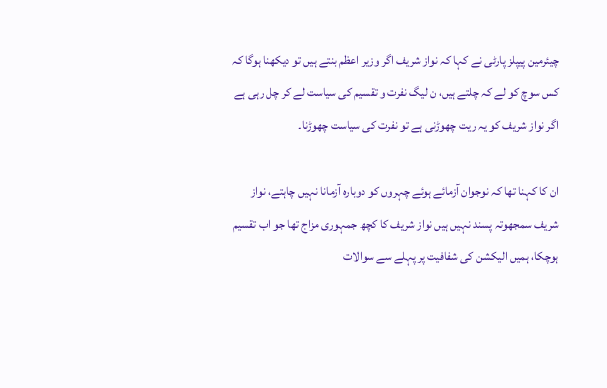چیئرمین پیپلز پارٹی نے کہا کہ نواز شریف اگر وزیر اعظم بنتے ہیں تو دیکھنا ہوگا کہ کس سوچ کو لے کہ چلتے ہیں، ن لیگ نفرت و تقسیم کی سیاست لے کر چل رہی ہے اگر نواز شریف کو یہ ریت چھوڑنی ہے تو نفرت کی سیاست چھوڑنا۔

ان کا کہنا تھا کہ نوجوان آزمائے ہوئے چہروں کو دوبارہ آزمانا نہیں چاہتے، نواز شریف سمجھوتہ پسند نہیں ہیں نواز شریف کا کچھ جمہوری مزاج تھا جو اب تقسیم ہوچکا، ہمیں الیکشن کی شفافیت پر پہلے سے سوالات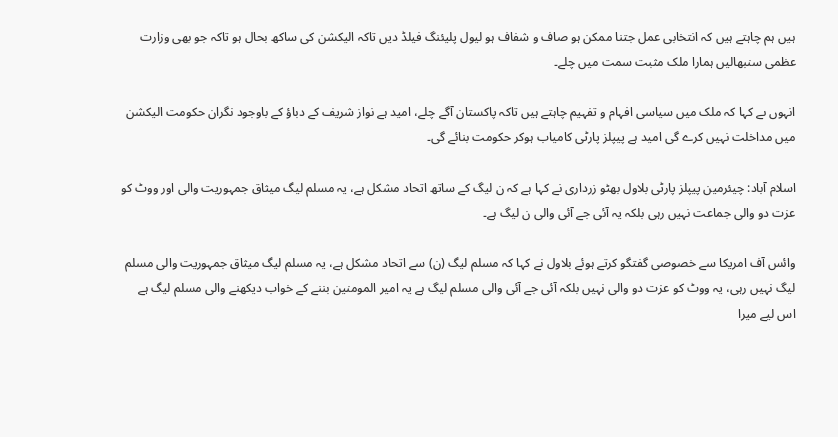ہیں ہم چاہتے ہیں کہ انتخابی عمل جتنا ممکن ہو صاف و شفاف ہو لیول پلیئنگ فیلڈ دیں تاکہ الیکشن کی ساکھ بحال ہو تاکہ جو بھی وزارت عظمی سنبھالیں ہمارا ملک مثبت سمت میں چلے۔

انہوں ںے کہا کہ ملک میں سیاسی افہام و تفہیم چاہتے ہیں تاکہ پاکستان آگے چلے، امید ہے نواز شریف کے دباؤ کے باوجود نگران حکومت الیکشن میں مداخلت نہیں کرے گی امید ہے پیپلز پارٹی کامیاب ہوکر حکومت بنائے گی۔

اسلام آباد: چیئرمین پیپلز پارٹی بلاول بھٹو زرداری نے کہا ہے کہ ن لیگ کے ساتھ اتحاد مشکل ہے، یہ مسلم لیگ میثاق جمہوریت والی اور ووٹ کو عزت دو والی جماعت نہیں رہی بلکہ یہ آئی جے آئی والی ن لیگ ہے۔

وائس آف امریکا سے خصوصی گفتگو کرتے ہوئے بلاول نے کہا کہ مسلم لیگ (ن) سے اتحاد مشکل ہے، یہ مسلم لیگ میثاق جمہوریت والی مسلم لیگ نہیں رہی، یہ ووٹ کو عزت دو والی نہیں بلکہ آئی جے آئی والی مسلم لیگ ہے یہ امیر المومنین بننے کے خواب دیکھنے والی مسلم لیگ ہے اس لیے میرا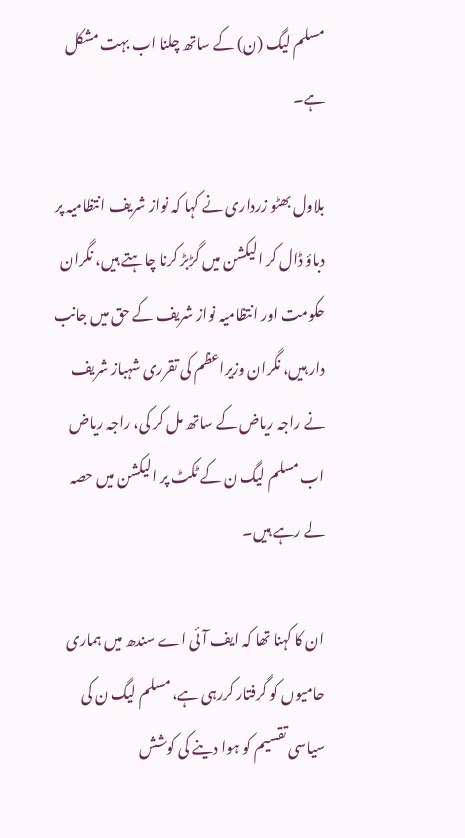مسلم لیگ (ن) کے ساتھ چلنا اب بہت مشکل ہے۔

بلاول بھٹو زرداری نے کہا کہ نواز شریف انتظامیہ پر دباؤ ڈال کر الیکشن میں گڑبڑ کرنا چاہتے ہیں، نگران حکومت اور انتظامیہ نواز شریف کے حق میں جانب دار ہیں، نگران وزیراعظم کی تقرری شہباز شریف نے راجہ ریاض کے ساتھ مل کر کی، راجہ ریاض اب مسلم لیگ ن کے ٹکٹ پر الیکشن میں حصہ لے رہے ہیں۔

ان کا کہنا تھا کہ ایف آئی اے سندھ میں ہماری حامیوں کو گرفتار کررہی ہے، مسلم لیگ ن کی سیاسی تقسیم کو ہوا دینے کی کوشش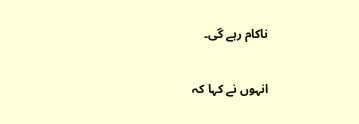ناکام رہے گی۔

انہوں نے کہا کہ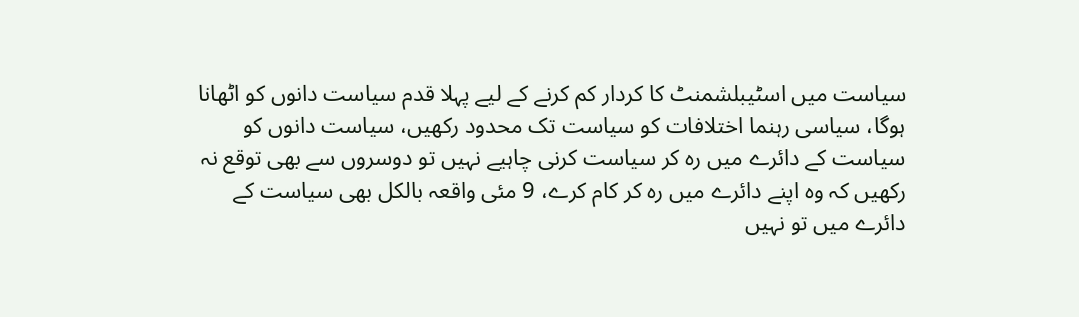سیاست میں اسٹیبلشمنٹ کا کردار کم کرنے کے لیے پہلا قدم سیاست دانوں کو اٹھانا ہوگا، سیاسی رہنما اختلافات کو سیاست تک محدود رکھیں، سیاست دانوں کو سیاست کے دائرے میں رہ کر سیاست کرنی چاہیے نہیں تو دوسروں سے بھی توقع نہ رکھیں کہ وہ اپنے دائرے میں رہ کر کام کرے، 9 مئی واقعہ بالکل بھی سیاست کے دائرے میں تو نہیں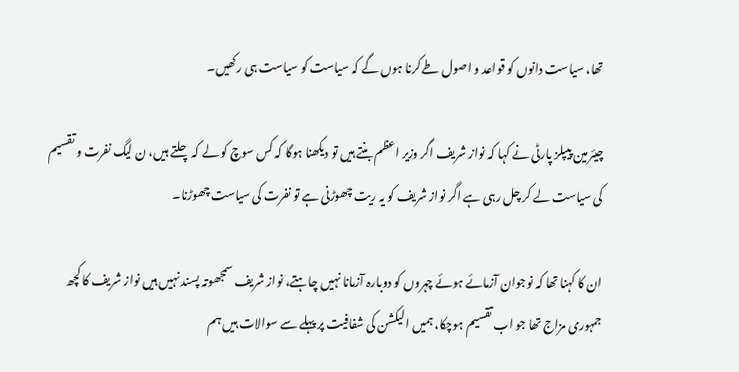تھا، سیاست دانوں کو قواعد و اصول طے کرنا ہوں گے کہ سیاست کو سیاست ہی رکھیں۔

چیئرمین پیپلز پارٹی نے کہا کہ نواز شریف اگر وزیر اعظم بنتے ہیں تو دیکھنا ہوگا کہ کس سوچ کو لے کہ چلتے ہیں، ن لیگ نفرت و تقسیم کی سیاست لے کر چل رہی ہے اگر نواز شریف کو یہ ریت چھوڑنی ہے تو نفرت کی سیاست چھوڑنا۔

ان کا کہنا تھا کہ نوجوان آزمائے ہوئے چہروں کو دوبارہ آزمانا نہیں چاہتے، نواز شریف سمجھوتہ پسند نہیں ہیں نواز شریف کا کچھ جمہوری مزاج تھا جو اب تقسیم ہوچکا، ہمیں الیکشن کی شفافیت پر پہلے سے سوالات ہیں ہم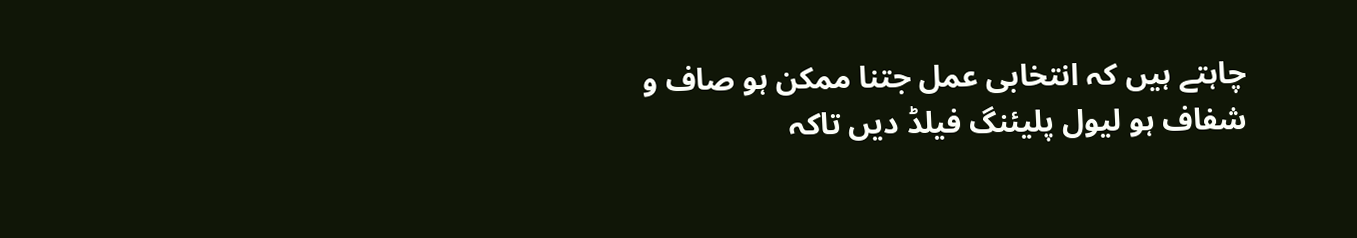چاہتے ہیں کہ انتخابی عمل جتنا ممکن ہو صاف و شفاف ہو لیول پلیئنگ فیلڈ دیں تاکہ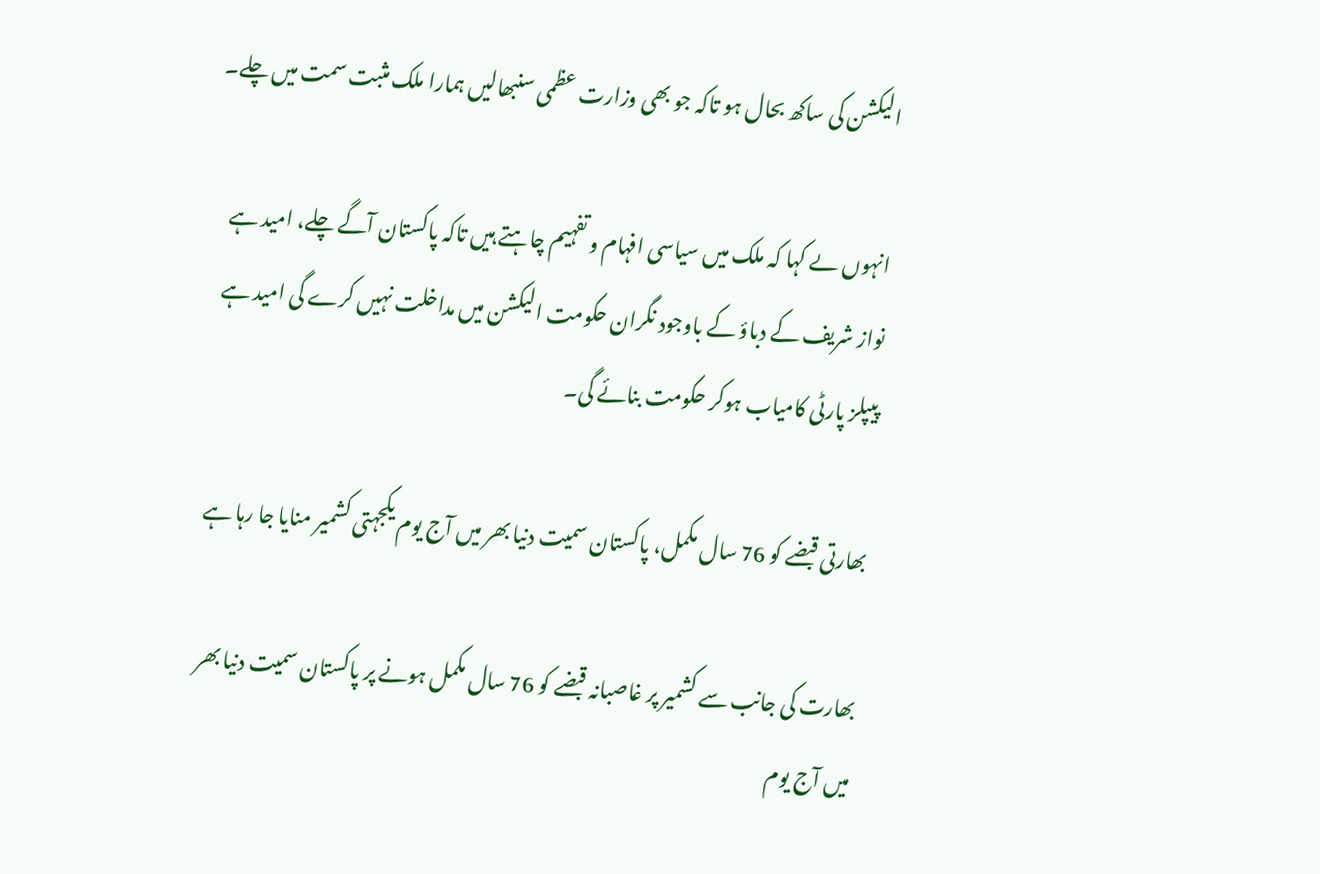الیکشن کی ساکھ بحال ہو تاکہ جو بھی وزارت عظمی سنبھالیں ہمارا ملک مثبت سمت میں چلے۔

انہوں ںے کہا کہ ملک میں سیاسی افہام و تفہیم چاہتے ہیں تاکہ پاکستان آگے چلے، امید ہے نواز شریف کے دباؤ کے باوجود نگران حکومت الیکشن میں مداخلت نہیں کرے گی امید ہے پیپلز پارٹی کامیاب ہوکر حکومت بنائے گی۔

بھارتی قبضے کو 76 سال مکمل، پاکستان سمیت دنیا بھر میں آج یوم یکجہتی کشمیر منایا جا رہا ہے

بھارت کی جانب سے کشمیر پر غاصبانہ قبضے کو 76 سال مکمل ہونے پر پاکستان سمیت دنیا بھر میں آج یوم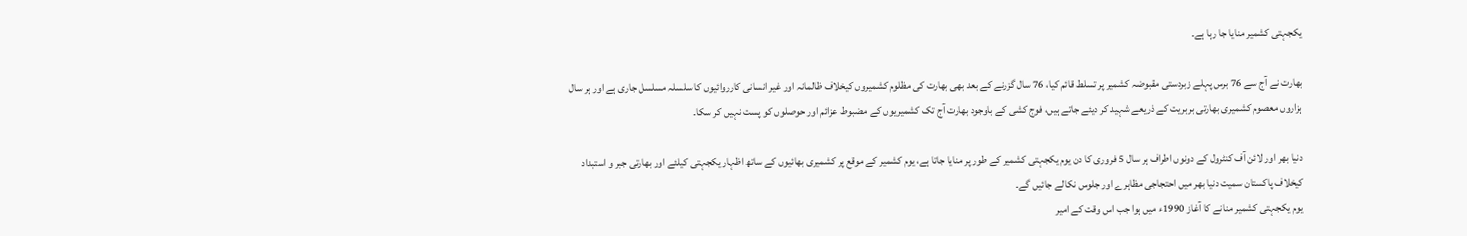یکجہتی کشمیر منایا جا رہا ہے۔

بھارت نے آج سے 76 برس پہلے زبردستی مقبوضہ کشمیر پر تسلط قائم کیا، 76 سال گزرنے کے بعد بھی بھارت کی مظلوم کشمیروں کیخلاف ظالمانہ اور غیر انسانی کارروائیوں کا سلسلہ مسلسل جاری ہے اور ہر سال ہزاروں معصوم کشمیری بھارتی بربریت کے ذریعے شہید کر دیئے جاتے ہیں، فوج کشی کے باوجود بھارت آج تک کشمیریوں کے مضبوط عزائم اور حوصلوں کو پست نہیں کر سکا۔

دنیا بھر اور لائن آف کنٹرول کے دونوں اطراف ہر سال 5 فروری کا دن یوم یکجہتی کشمیر کے طور پر منایا جاتا ہے، یوم کشمیر کے موقع پر کشمیری بھائیوں کے ساتھ اظہار یکجہتی کیلئے اور بھارتی جبر و استبداد کیخلاف پاکستان سمیت دنیا بھر میں احتجاجی مظاہرے اور جلوس نکالے جائیں گے۔
یوم یکجہتی کشمیر منانے کا آغاز 1990ء میں ہوا جب اس وقت کے امیر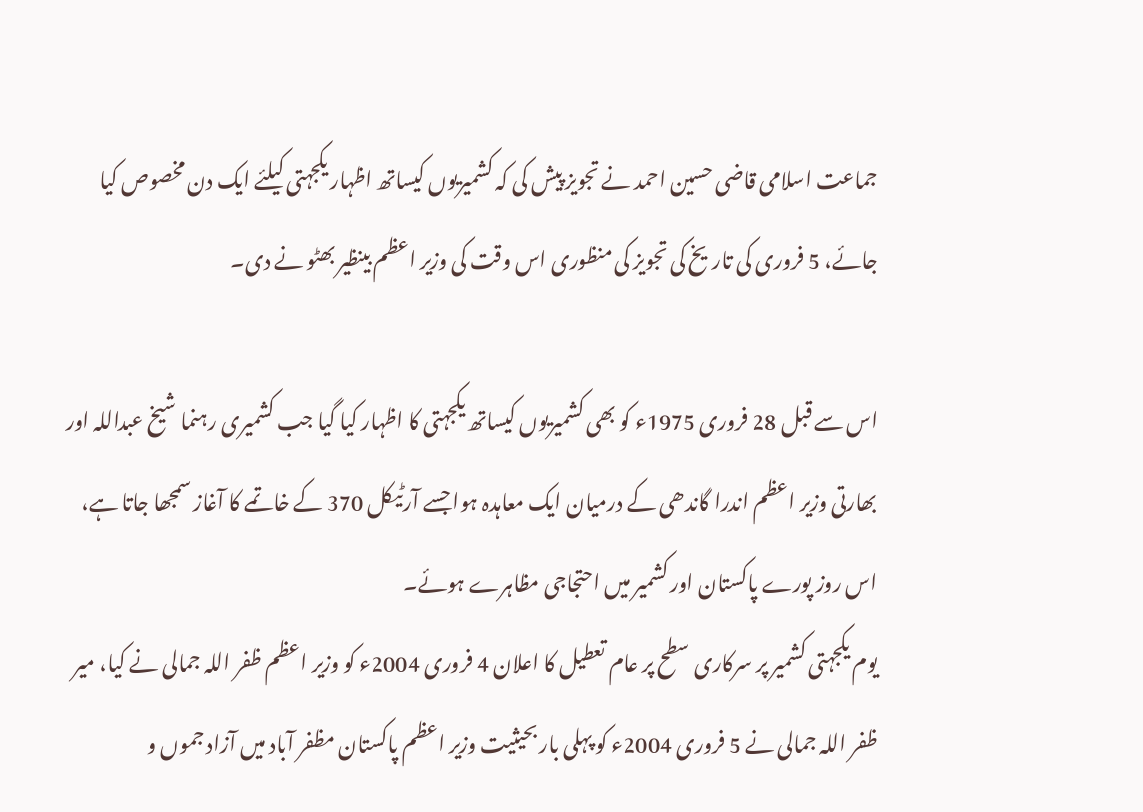جماعت اسلامی قاضی حسین احمد نے تجویز پیش کی کہ کشمیریوں کیساتھ اظہار یکجہتی کیلئے ایک دن مخصوص کیا جائے، 5 فروری کی تاریخ کی تجویز کی منظوری اس وقت کی وزیر اعظم بینظیر بھٹو نے دی۔

اس سے قبل 28 فروری 1975ء کو بھی کشمیریوں کیساتھ یکجہتی کا اظہار کیا گیا جب کشمیری رہنما شیخ عبداللہ اور بھارتی وزیر اعظم اندرا گاندھی کے درمیان ایک معاہدہ ہوا جسے آرٹیکل 370 کے خاتمے کا آغاز سمجھا جاتا ہے، اس روز پورے پاکستان اور کشمیر میں احتجاجی مظاہرے ہوئے۔
یوم یکجہتی کشمیر پر سرکاری سطح پر عام تعطیل کا اعلان 4 فروری 2004ء کو وزیر اعظم ظفر اللہ جمالی نے کیا، میر ظفر اللہ جمالی نے 5 فروری 2004ء کو پہلی بار بحیثیت وزیر اعظم پاکستان مظفر آباد میں آزاد جموں و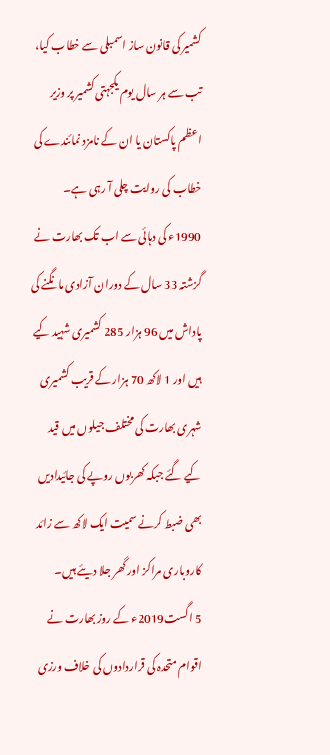کشمیر کی قانون ساز اسمبلی سے خطاب کیا، تب سے ہر سال یوم یکجہتی کشمیر پر وزیر اعظم پاکستان یا ان کے نامزد نمائندے کی خطاب کی روایت چلی آ رہی ہے۔
1990ء کی دہائی سے اب تک بھارت نے گزشتہ 33 سال کے دوران آزادی مانگنے کی پاداش میں 96 ہزار 285 کشمیری شہید کیے ہیں اور 1 لاکھ 70 ہزار کے قریب کشمیری شہری بھارت کی مختلف جیلوں میں قید کیے گئے جبکہ کھربوں روپے کی جائیدادیں بھی ضبط کرنے سمیت ایک لاکھ سے زائد کاروباری مراکز اور گھر جلا دیئے ہیں۔
5 اگست2019ء کے روز بھارت نے اقوام متحدہ کی قراردادوں کی خلاف ورزی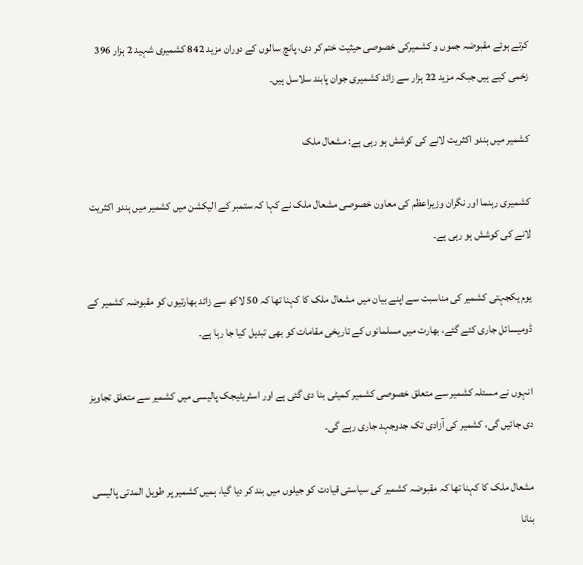کرتے ہوئے مقبوضہ جموں و کشمیرکی خصوصی حیثیت ختم کر دی، پانچ سالوں کے دوران مزید 842 کشمیری شہید 2 ہزار 396 زخمی کیے ہیں جبکہ مزید 22 ہزار سے زائد کشمیری جوان پابند سلاسل ہیں۔

کشمیر میں ہندو اکثریت لانے کی کوشش ہو رہی ہے: مشعال ملک

کشمیری رہنما اور نگران وزیراعظم کی معاون خصوصی مشعال ملک نے کہا کہ ستمبر کے الیکشن میں کشمیر میں ہندو اکثریت لانے کی کوشش ہو رہی ہے۔

یوم یکجہتی کشمیر کی مناسبت سے اپنے بیان میں مشعال ملک کا کہنا تھا کہ 50 لاکھ سے زائد بھارتیوں کو مقبوضہ کشمیر کے ڈومیسائل جاری کئے گئے، بھارت میں مسلمانوں کے تاریخی مقامات کو بھی تبدیل کیا جا رہا ہے۔

انہوں نے مسئلہ کشمیر سے متعلق خصوصی کشمیر کمیٹی بنا دی گئی ہے اور اسٹریٹیجک پالیسی میں کشمیر سے متعلق تجاویز دی جائیں گی، کشمیر کی آزادی تک جدوجہد جاری رہے گی۔

مشعال ملک کا کہنا تھا کہ مقبوضہ کشمیر کی سیاستی قیادت کو جیلوں میں بند کر دیا گیا، ہمیں کشمیر پر طویل المدتی پالیسی بنانا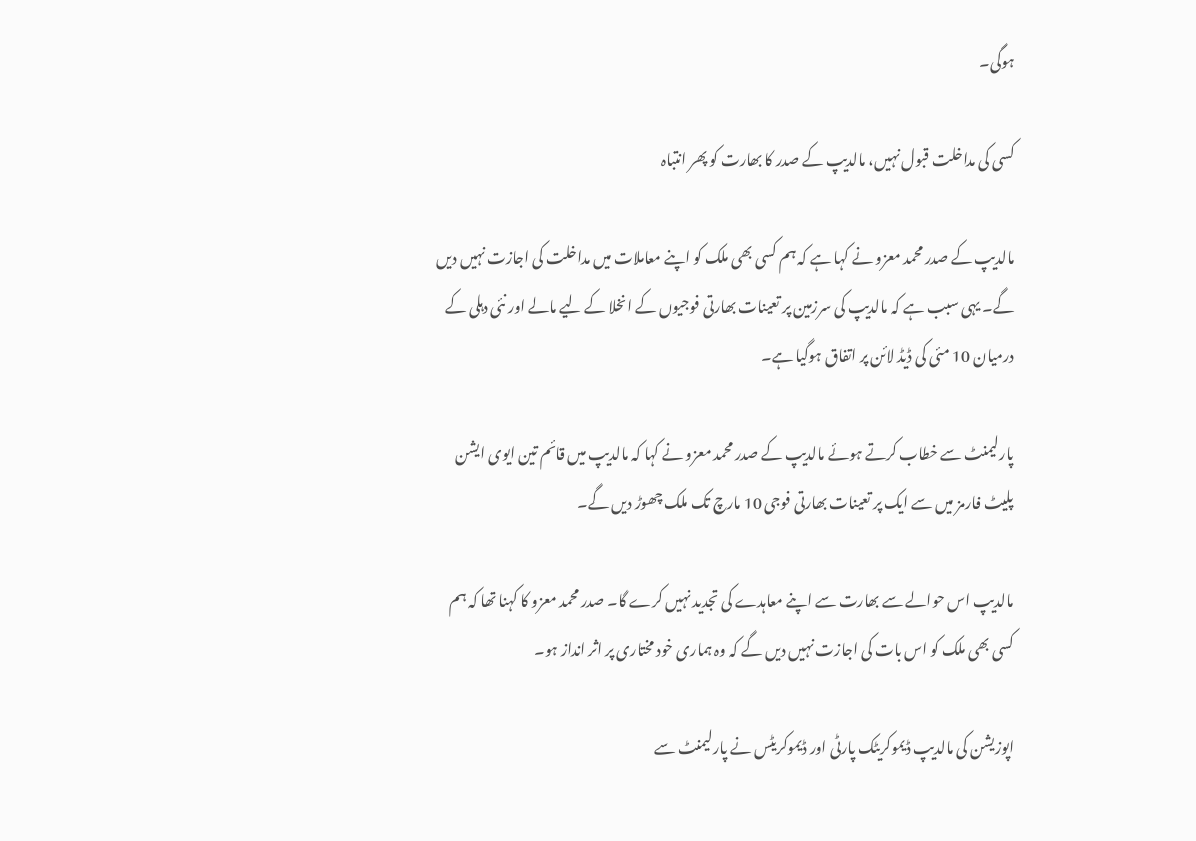ہوگی۔

کسی کی مداخلت قبول نہیں، مالدیپ کے صدر کا بھارت کو پھر انتباہ

مالدیپ کے صدر محمد معزو نے کہا ہے کہ ہم کسی بھی ملک کو اپنے معاملات میں مداخلت کی اجازت نہیں دیں گے۔ یہی سبب ہے کہ مالدیپ کی سرزمین پر تعینات بھارتی فوجیوں کے انخلا کے لیے مالے اور نئی دہلی کے درمیان 10 مئی کی ڈیڈ لائن پر اتفاق ہوگیا ہے۔

پارلیمنٹ سے خطاب کرتے ہوئے مالدیپ کے صدر محمد معزو نے کہا کہ مالدیپ میں قائم تین ایوی ایشن پلیٹ فارمز میں سے ایک پر تعینات بھارتی فوجی 10 مارچ تک ملک چھوڑ دیں گے۔

مالدیپ اس حوالے سے بھارت سے اپنے معاہدے کی تجدید نہیں کرے گا۔ صدر محمد معزو کا کہنا تھا کہ ہم کسی بھی ملک کو اس بات کی اجازت نہیں دیں گے کہ وہ ہماری خود مختاری پر اثر انداز ہو۔

اپوزیشن کی مالدیپ ڈیموکریٹک پارٹی اور ڈیموکریٹس نے پارلیمنٹ سے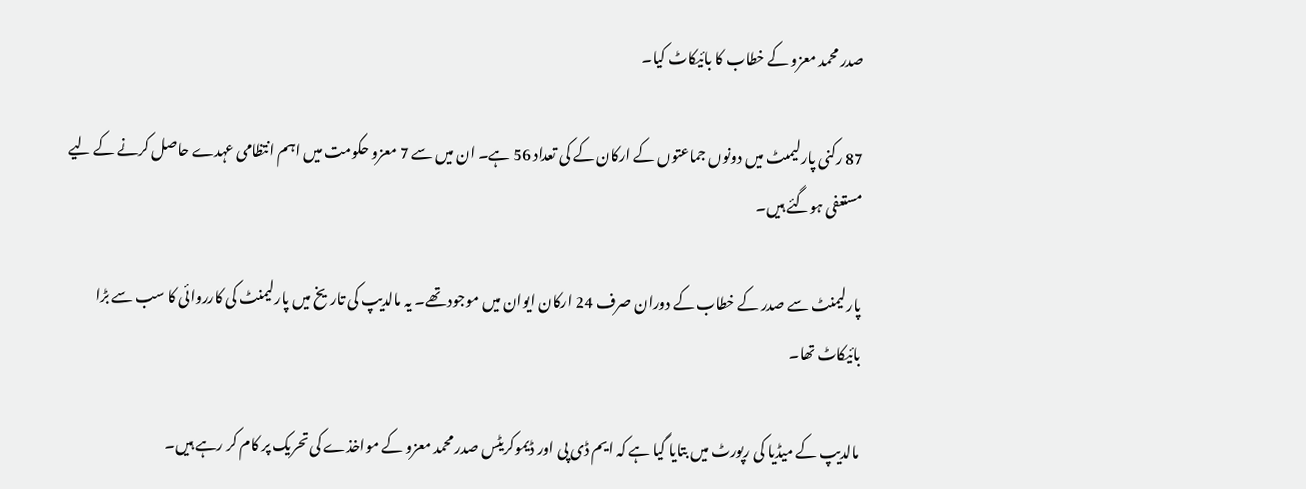صدر محمد معزو کے خطاب کا بائیکاٹ کیا۔

87 رکنی پارلیمںٹ میں دونوں جماعتوں کے ارکان کے کی تعداد 56 ہے۔ ان میں سے 7 معزو حکومت میں اہم انتظامی عہدے حاصل کرنے کے لیے مستعفی ہوگئے ہیں۔

پارلیمنٹ سے صدر کے خطاب کے دوران صرف 24 ارکان ایوان میں موجود تھے۔ یہ مالدیپ کی تاریخ میں پارلیمنٹ کی کارروائی کا سب سے بڑا بائیکاٹ تھا۔

مالدیپ کے میڈیا کی رپورٹ میں بتایا گیا ہے کہ ایم ڈی پی اور ڈیموکریٹس صدر محمد معزو کے مواخذے کی تحریک پر کام کر رہے ہیں۔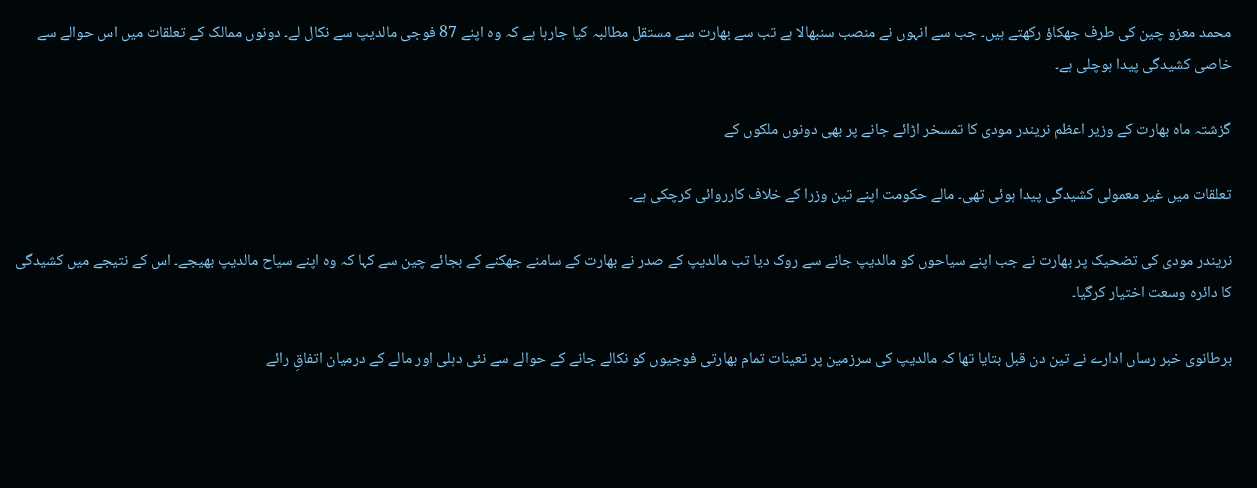محمد معزو چین کی طرف جھکاؤ رکھتے ہیں۔ جب سے انہوں نے منصب سنبھالا ہے تب سے بھارت سے مستقل مطالبہ کیا جارہا ہے کہ وہ اپنے 87 فوجی مالدیپ سے نکال لے۔ دونوں ممالک کے تعلقات میں اس حوالے سے خاصی کشیدگی پیدا ہوچلی ہے۔

گزشتہ ماہ بھارت کے وزیر اعظم نریندر مودی کا تمسخر اڑائے جانے پر بھی دونوں ملکوں کے

تعلقات میں غیر معمولی کشیدگی پیدا ہوئی تھی۔ مالے حکومت اپنے تین وزرا کے خلاف کارروائی کرچکی ہے۔

نریندر مودی کی تضحیک پر بھارت نے جب اپنے سیاحوں کو مالدیپ جانے سے روک دیا تب مالدیپ کے صدر نے بھارت کے سامنے جھکنے کے بجائے چین سے کہا کہ وہ اپنے سیاح مالدیپ بھیجے۔ اس کے نتیجے میں کشیدگی کا دائرہ وسعت اختیار کرگیا۔

برطانوی خبر رساں ادارے نے تین دن قبل بتایا تھا کہ مالدیپ کی سرزمین پر تعینات تمام بھارتی فوجیوں کو نکالے جانے کے حوالے سے نئی دہلی اور مالے کے درمیان اتفاقِ رائے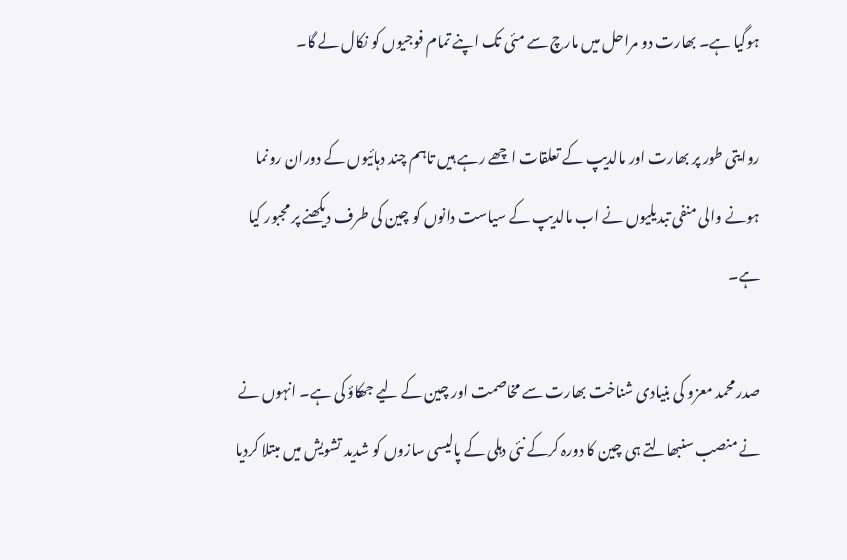ہوگیا ہے۔ بھارت دو مراحل میں مارچ سے مئی تک اپنے تمام فوجیوں کو نکال لے گا۔

روایتی طور پر بھارت اور مالدیپ کے تعلقات اچھے رہے ہیں تاہم چند دہائیوں کے دوران رونما ہونے والی منفی تبدیلیوں نے اب مالدیپ کے سیاست دانوں کو چین کی طرف دیکھنے پر مجبور کیا ہے۔

صدر محمد معزو کی بنیادی شناخت بھارت سے مخاصمت اور چین کے لیے جھکاؤ کی ہے۔ انہوں نے نے منصب سنبھالتے ہی چین کا دورہ کرکے نئی دہلی کے پالیسی سازوں کو شدید تشویش میں مبتلا کردیا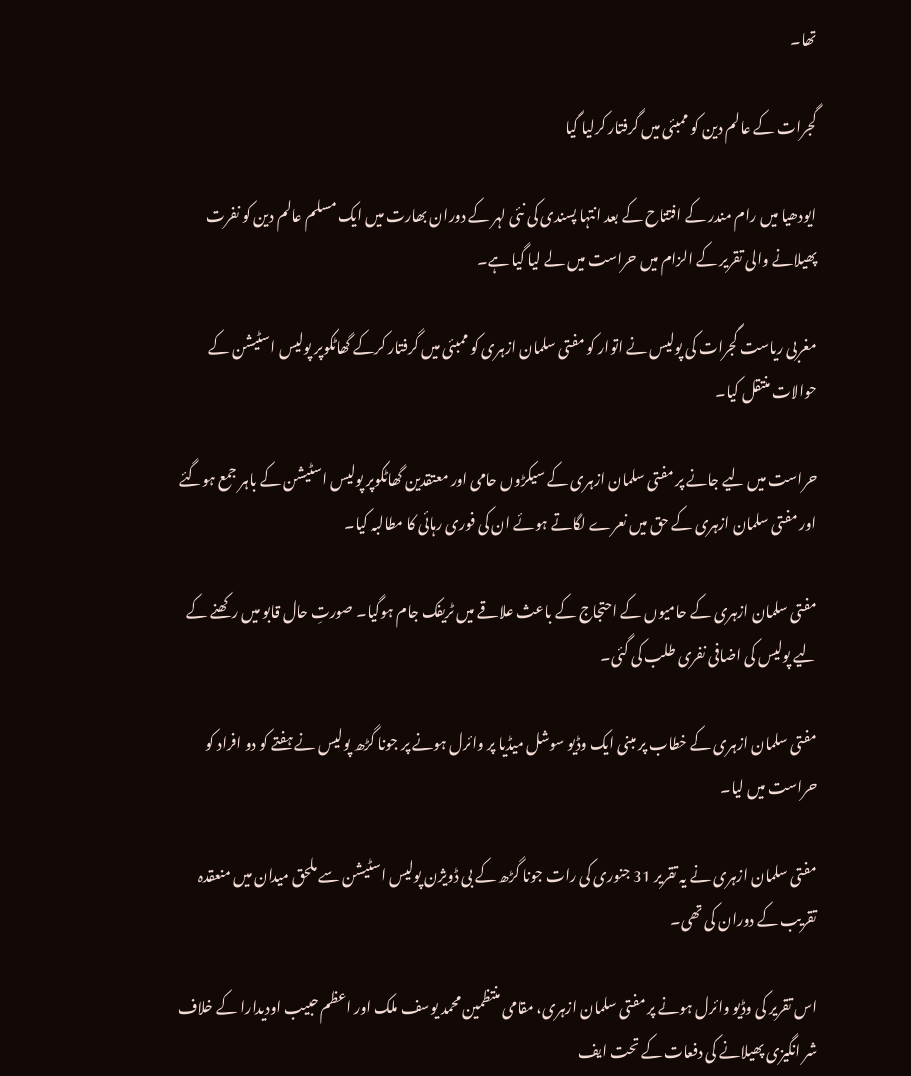تھا۔

گجرات کے عالم دین کو ممبئی میں گرفتار کرلیا گیا

ایودھیا میں رام مندر کے افتتاح کے بعد انتہا پسندی کی نئی لہر کے دوران بھارت میں ایک مسلم عالم دین کو نفرت پھیلانے والی تقریر کے الزام میں حراست میں لے لیا گیا ہے۔

مغربی ریاست گجرات کی پولیس نے اتوار کو مفتی سلمان ازہری کو ممبئی میں گرفتار کرکے گھاٹکوپر پولیس اسٹیشن کے حوالات منتقل کیا۔

حراست میں لیے جانے پر مفتی سلمان ازہری کے سیکڑوں حامی اور معتقدین گھاٹکوپر پولیس اسٹیشن کے باہر جمع ہوگئے اور مفتی سلمان ازہری کے حق میں نعرے لگاتے ہوئے ان کی فوری رہائی کا مطالبہ کیا۔

مفتی سلمان ازہری کے حامیوں کے احتجاج کے باعث علاقے میں ٹریفک جام ہوگیا۔ صورتِ حال قابو میں رکھنے کے لیے پولیس کی اضافی نفری طلب کی گئی۔

مفتی سلمان ازہری کے خطاب پر مبنی ایک وڈیو سوشل میڈیا پر وائرل ہونے پر جونا گڑھ پولیس نے ہفتے کو دو افراد کو حراست میں لیا۔

مفتی سلمان ازہری نے یہ تقریر 31 جنوری کی رات جونا گڑھ کے بی ڈویژن پولیس اسٹیشن سے ملحق میدان میں منعقدہ تقریب کے دوران کی تھی۔

اس تقریر کی وڈیو وائرل ہونے پر مفتی سلمان ازہری، مقامی منتظمین محمد یوسف ملک اور اعظم حبیب اودیدارا کے خلاف شر انگیزی پھیلانے کی دفعات کے تحت ایف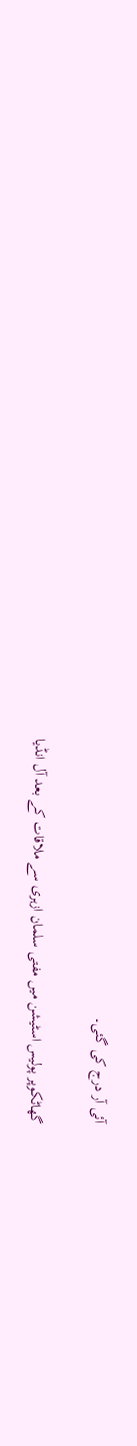آئی آر درج کی گئی۔

گھاٹکوپر پولیس اسٹیشن میں مفتی سلمان ازہری سے ملاقات کے بعد آل انڈیا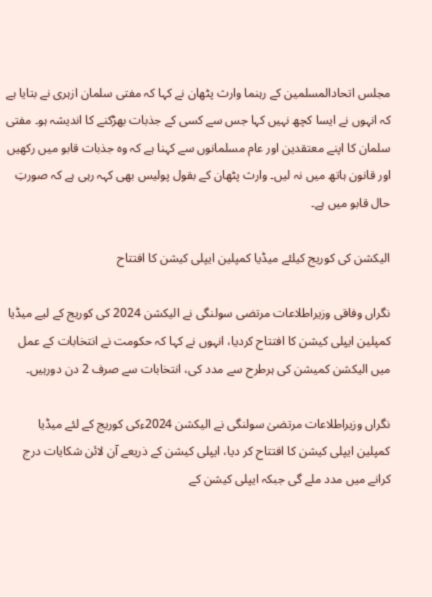مجلس اتحادالمسلمین کے رہنما وارث پٹھان نے کہا کہ مفتی سلمان ازہری نے بتایا ہے کہ انہوں نے ایسا کچھ نہیں کہا جس سے کسی کے جذبات بھڑکنے کا اندیشہ ہو۔ مفتی سلمان کا اپنے معتقدین اور عام مسلمانوں سے کہنا ہے کہ وہ جذبات قابو میں رکھیں اور قانون ہاتھ میں نہ لیں۔ وارث پٹھان کے بقول پولیس بھی کہہ رہی ہے کہ صورتِ حال قابو میں ہے۔

الیکشن کی کوریج کیلئے میڈیا کمپلین ایپلی کیشن کا افتتاح

نگراں وفاقی وزیراطلاعات مرتضی سولنگی نے الیکشن 2024 کی کوریج کے لیے میڈیا کمپلین ایپلی کیشن کا افتتاح کردیا، انہوں نے کہا کہ حکومت نے انتخابات کے عمل میں الیکشن کمیشن کی ہرطرح سے مدد کی، انتخابات سے صرف 2 دن دورہیں۔

نگراں وزیراطلاعات مرتضیٰ سولنگی نے الیکشن 2024ءکی کوریج کے لئے میڈیا کمپلین ایپلی کیشن کا افتتاح کر دیا، ایپلی کیشن کے ذریعے آن لائن شکایات درج کرانے میں مدد ملے گی جبکہ ایپلی کیشن کے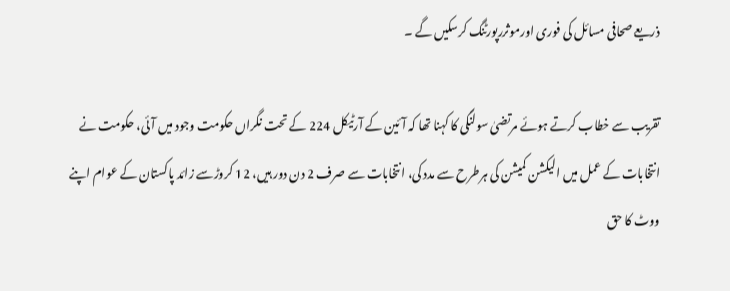ذریعے صحافی مسائل کی فوری اورموثررپورٹنگ کرسکیں گے ۔

تقریب سے خطاب کرتے ہوئے مرتضیٰ سولنگی کا کہنا تھا کہ آئین کے آرٹیکل 224 کے تحت نگراں حکومت وجود میں آئی، حکومت نے انتخابات کے عمل میں الیکشن کمیشن کی ہرطرح سے مدد کی، انتخابات سے صرف 2 دن دور ہیں، 12 کروڑسے زائد پاکستان کے عوام اپنے ووٹ کا حق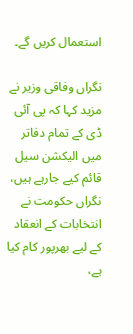استعمال کریں گے۔

نگراں وفاقی وزیر نے مزید کہا کہ پی آئی ڈی کے تمام دفاتر میں الیکشن سیل قائم کیے جارہے ہیں، نگراں حکومت نے انتخابات کے انعقاد کے لیے بھرپور کام کیا ہے،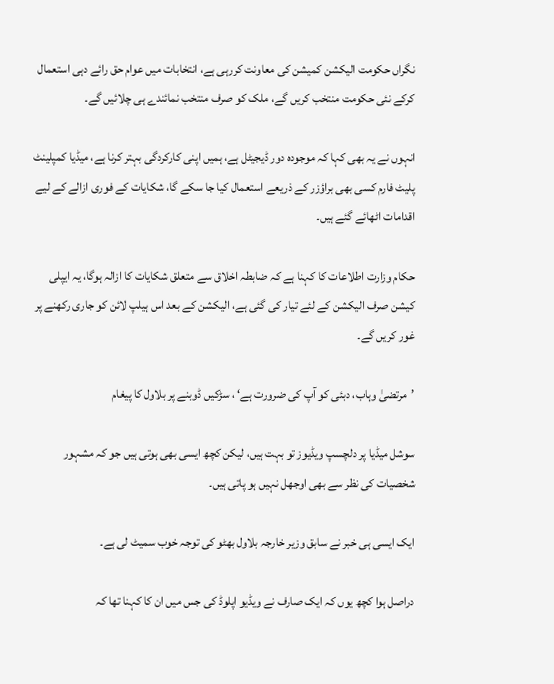نگراں حکومت الیکشن کمیشن کی معاونت کررہی ہے، انتخابات میں عوام حق رائے دہی استعمال کرکے نئی حکومت منتخب کریں گے، ملک کو صرف منتخب نمائندے ہی چلائیں گے۔

انہوں نے یہ بھی کہا کہ موجودہ دور ڈیجیٹل ہے، ہمیں اپنی کارکردگی بہتر کرنا ہے، میڈیا کمپلینٹ پلیٹ فارم کسی بھی براؤزر کے ذریعے استعمال کیا جا سکے گا، شکایات کے فوری ازالے کے لیے اقدامات اٹھائے گئے ہیں۔

حکام وزارت اطلاعات کا کہنا ہے کہ ضابطہ اخلاق سے متعلق شکایات کا ازالہ ہوگا، یہ ایپلی کیشن صرف الیکشن کے لئے تیار کی گئی ہے، الیکشن کے بعد اس ہیلپ لائن کو جاری رکھنے پر غور کریں گے۔

’مرتضیٰ وہاب، دبئی کو آپ کی ضرورت ہے‘ ، سڑکیں ڈوبنے پر بلاول کا پیغام

سوشل میڈیا پر دلچسپ ویڈیوز تو بہت ہیں، لیکن کچھ ایسی بھی ہوتی ہیں جو کہ مشہور شخصیات کی نظر سے بھی اوجھل نہیں ہو پاتی ہیں۔

ایک ایسی ہی خبر نے سابق وزیر خارجہ بلاول بھٹو کی توجہ خوب سمیٹ لی ہے۔

دراصل ہوا کچھ یوں کہ ایک صارف نے ویڈیو اپلوڈ کی جس میں ان کا کہنا تھا کہ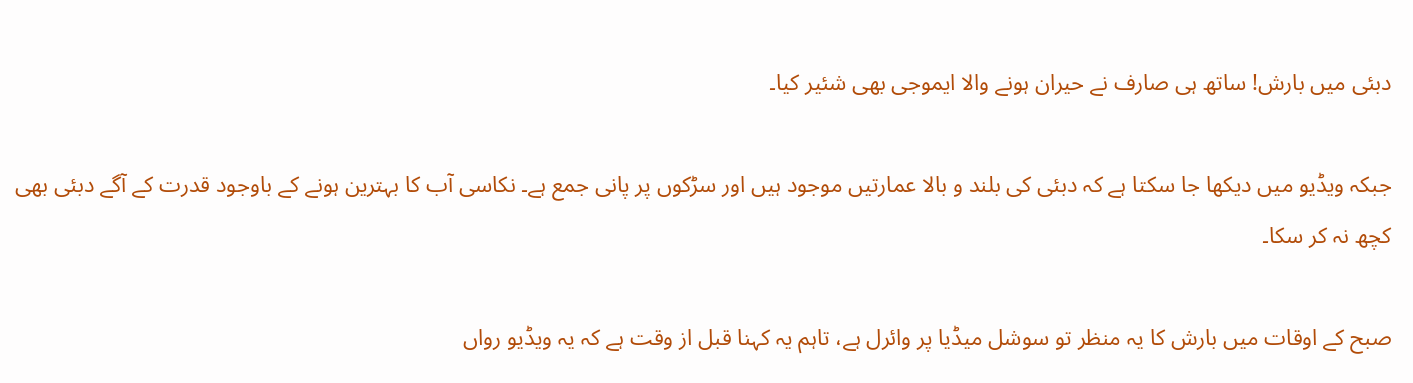دبئی میں بارش! ساتھ ہی صارف نے حیران ہونے والا ایموجی بھی شئیر کیا۔

جبکہ ویڈیو میں دیکھا جا سکتا ہے کہ دبئی کی بلند و بالا عمارتیں موجود ہیں اور سڑکوں پر پانی جمع ہے۔ نکاسی آب کا بہترین ہونے کے باوجود قدرت کے آگے دبئی بھی کچھ نہ کر سکا۔

صبح کے اوقات میں بارش کا یہ منظر تو سوشل میڈیا پر وائرل ہے، تاہم یہ کہنا قبل از وقت ہے کہ یہ ویڈیو رواں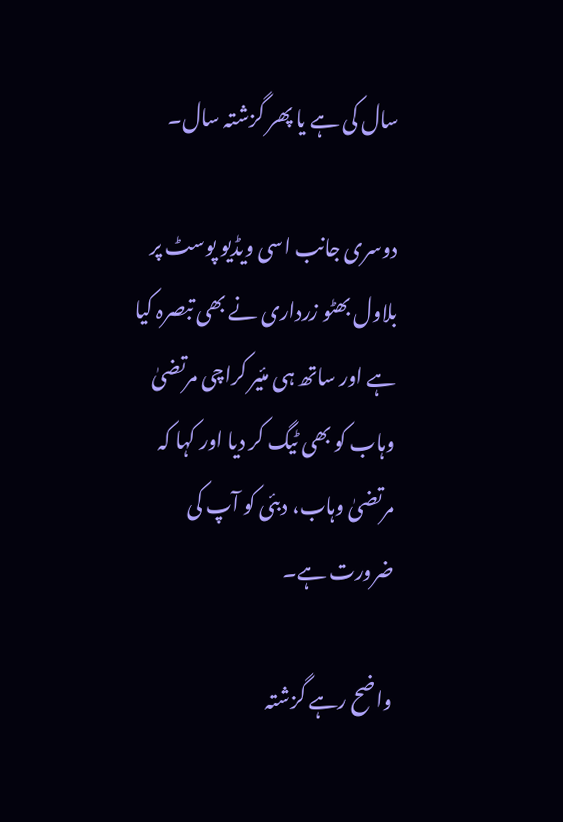سال کی ہے یا پھر گزشتہ سال۔

دوسری جانب اسی ویڈیو پوسٹ پر بلاول بھٹو زرداری نے بھی تبصرہ کیا ہے اور ساتھ ہی مئیر کراچی مرتضیٰ وہاب کو بھی ٹیگ کر دیا اور کہا کہ مرتضیٰ وہاب، دبئی کو آپ کی ضرورت ہے۔

واضح رہے گزشتہ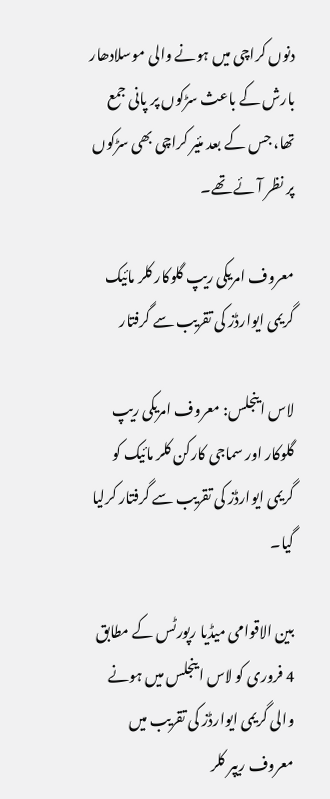دنوں کراچی میں ہونے والی موسلادھار بارش کے باعث سڑکوں پر پانی جمع تھا، جس کے بعد مئیر کراچی بھی سڑکوں پر نظر آئے تھے۔

معروف امریکی ریپ گلوکار کلر مائیک گریمی ایوارڈز کی تقریب سے گرفتار

لاس اینجلس: معروف امریکی ریپ گلوکار اور سماجی کارکن کلر مائیک کو گریمی ایوارڈز کی تقریب سے گرفتار کرلیا گیا۔

بین الاقوامی میڈیا رپورٹس کے مطابق 4 فروری کو لاس اینجلس میں ہونے والی گریمی ایوارڈز کی تقریب میں معروف ریپر کلر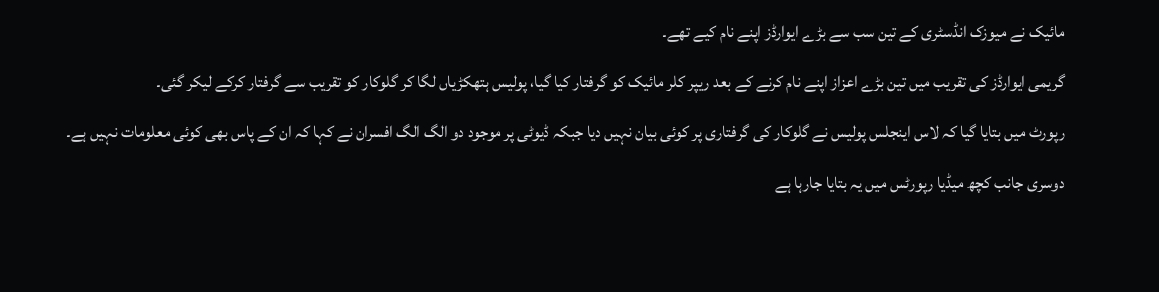مائیک نے میوزک انڈسٹری کے تین سب سے بڑے ایوارڈز اپنے نام کیے تھے۔

گریمی ایوارڈز کی تقریب میں تین بڑے اعزاز اپنے نام کرنے کے بعد ریپر کلر مائیک کو گرفتار کیا گیا، پولیس ہتھکڑیاں لگا کر گلوکار کو تقریب سے گرفتار کرکے لیکر گئی۔

رپورٹ میں بتایا گیا کہ لاس اینجلس پولیس نے گلوکار کی گرفتاری پر کوئی بیان نہیں دیا جبکہ ڈیوٹی پر موجود دو الگ الگ افسران نے کہا کہ ان کے پاس بھی کوئی معلومات نہیں ہے۔

دوسری جانب کچھ میڈیا رپورٹس میں یہ بتایا جارہا ہے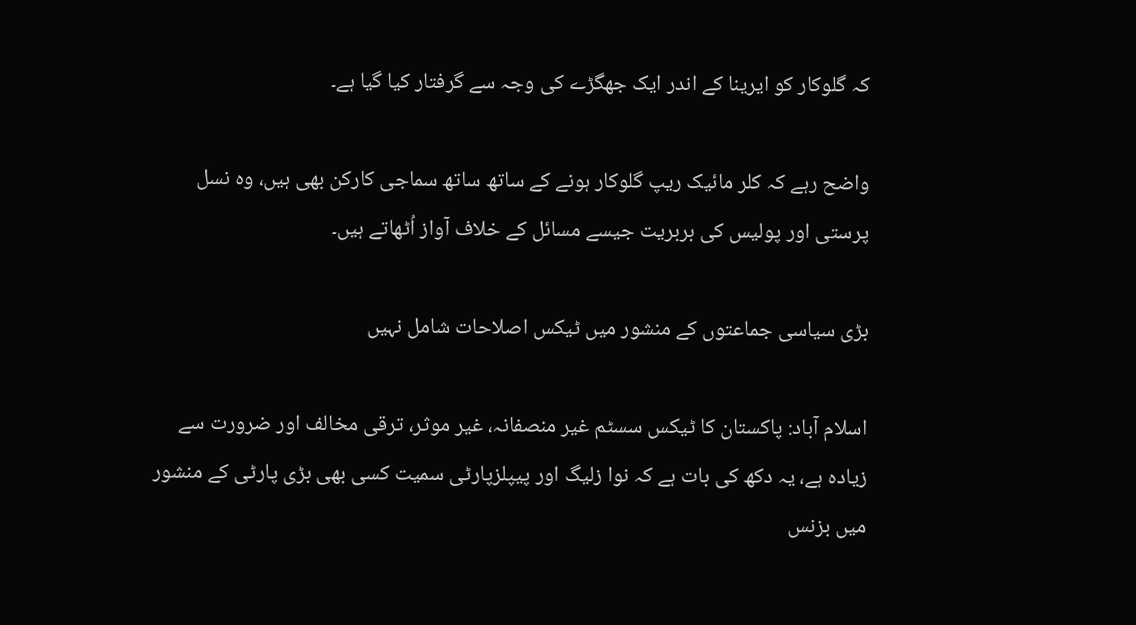کہ گلوکار کو ایرینا کے اندر ایک جھگڑے کی وجہ سے گرفتار کیا گیا ہے۔

واضح رہے کہ کلر مائیک ریپ گلوکار ہونے کے ساتھ ساتھ سماجی کارکن بھی ہیں، وہ نسل پرستی اور پولیس کی بربریت جیسے مسائل کے خلاف آواز اُٹھاتے ہیں۔

بڑی سیاسی جماعتوں کے منشور میں ٹیکس اصلاحات شامل نہیں

اسلام آباد: پاکستان کا ٹیکس سسٹم غیر منصفانہ، غیر موثر، ترقی مخالف اور ضرورت سے زیادہ ہے، یہ دکھ کی بات ہے کہ نوا زلیگ اور پیپلزپارٹی سمیت کسی بھی بڑی پارٹی کے منشور میں بزنس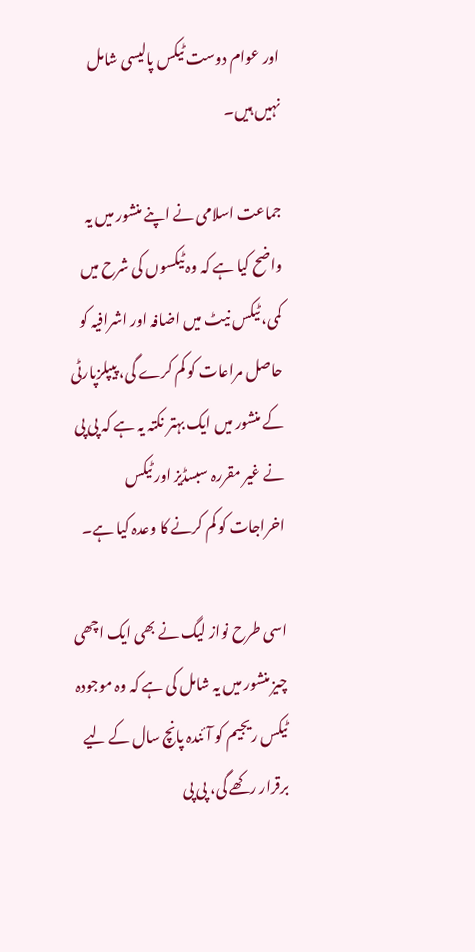اور عوام دوست ٹیکس پالیسی شامل نہیں ہیں۔

جماعت اسلامی نے اپنے منشور میں یہ واضح کیا ہے کہ وہ ٹیکسوں کی شرح میں کمی، ٹیکس نیٹ میں اضافہ اور اشرافیہ کو حاصل مراعات کو کم کرے گی، پیپلزپارٹی کے منشور میں ایک بہتر نکتہ یہ ہے کہ پی پی نے غیر مقررہ سبسڈیز اور ٹیکس اخراجات کو کم کرنے کا وعدہ کیا ہے۔

اسی طرح نواز لیگ نے بھی ایک اچھی چیز منشور میں یہ شامل کی ہے کہ وہ موجودہ ٹیکس ریجیم کو آئندہ پانچ سال کے لیے برقرار رکھے گی، پی پی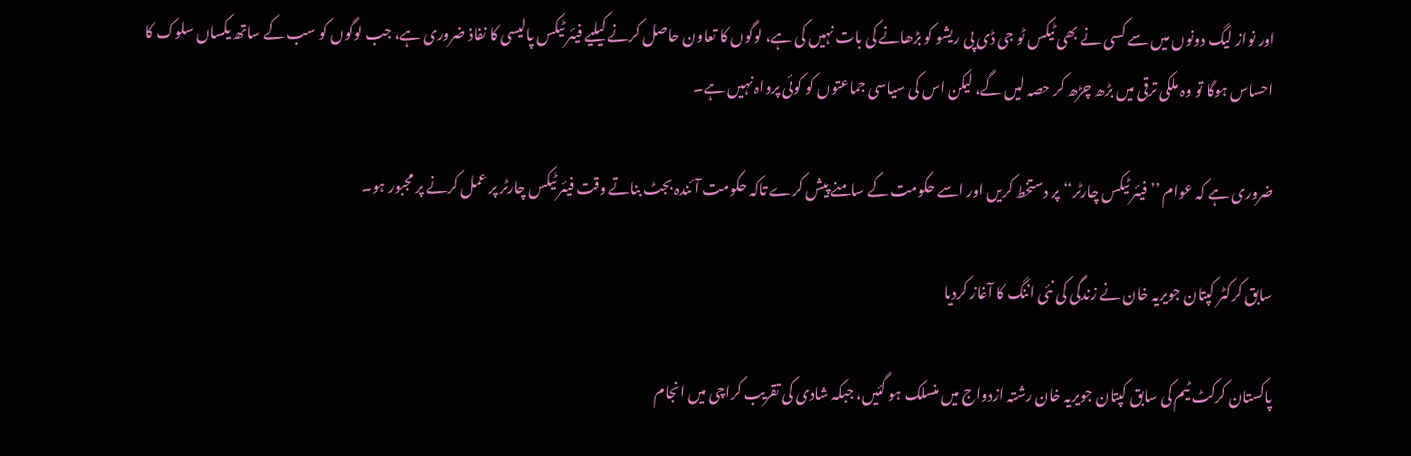اور نواز لیگ دونوں میں سے کسی نے بھی ٹیکس ٹو جی ڈی پی ریشو کو بڑھانے کی بات نہیں کی ہے، لوگوں کا تعاون حاصل کرنے کیلیے فیئر ٹیکس پالیسی کا نفاذ ضروری ہے، جب لوگوں کو سب کے ساتھ یکساں سلوک کا احساس ہوگا تو وہ ملکی ترقی میں بڑھ چڑھ کر حصہ لیں گے، لیکن اس کی سیاسی جماعتوں کو کوئی پرواہ نہیں ہے۔

ضروری ہے کہ عوام ’’ فیئر ٹیکس چارٹر‘‘ پر دستخط کریں اور اسے حکومت کے سامنے پیش کرے تاکہ حکومت آئندہ بجٹ بناتے وقت فیئر ٹیکس چارٹر پر عمل کرنے پر مجبور ہو۔

سابق کرکٹر کپتان جویریہ خان نے زندگی کی نئی اننگ کا آغاز کردیا

پاکستان کرکٹ ٹیم کی سابق کپتان جویریہ خان رشتہ ازدواج میں منسلک ہو گئیں، جبکہ شادی کی تقریب کراچی میں انجام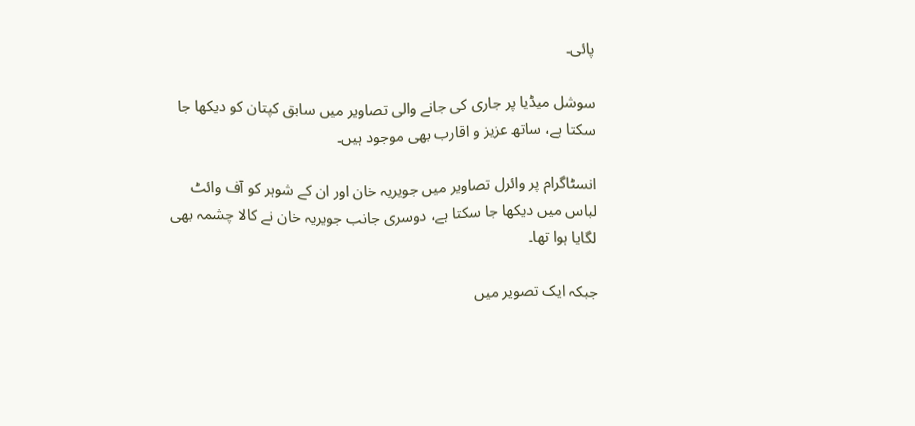پائی۔

سوشل میڈیا پر جاری کی جانے والی تصاویر میں سابق کپتان کو دیکھا جا سکتا ہے، ساتھ عزیز و اقارب بھی موجود ہیں۔

انسٹاگرام پر وائرل تصاویر میں جویریہ خان اور ان کے شوہر کو آف وائٹ لباس میں دیکھا جا سکتا ہے، دوسری جانب جویریہ خان نے کالا چشمہ بھی لگایا ہوا تھا۔

جبکہ ایک تصویر میں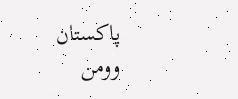پاکستان وومن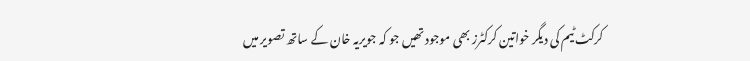کرکٹ ٹیم کی دیگر خواتین کرکٹرز بھی موجود تھیں جو کہ جویریہ خان کے ساتھ تصویر میں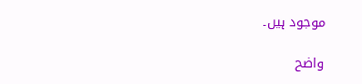موجود ہیں۔

واضح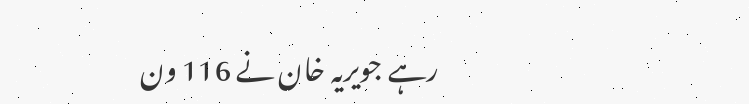رہے جویریہ خان نے 116 ون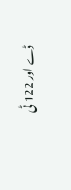ڈے اور 122 ٹی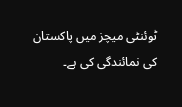ٹوئنٹی میچز میں پاکستان کی نمائندگی کی ہے۔